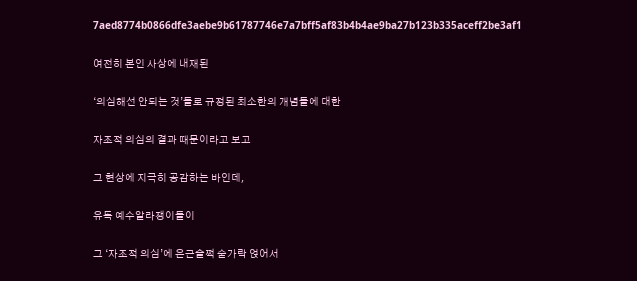7aed8774b0866dfe3aebe9b61787746e7a7bff5af83b4b4ae9ba27b123b335aceff2be3af1

여전히 본인 사상에 내재된

‘의심해선 안되는 것’들로 규정된 최소한의 개념들에 대한

자조적 의심의 결과 때문이라고 보고

그 현상에 지극히 공감하는 바인데,

유독 예수알라쟁이들이

그 ‘자조적 의심’에 은근슬쩍 숟가락 얹어서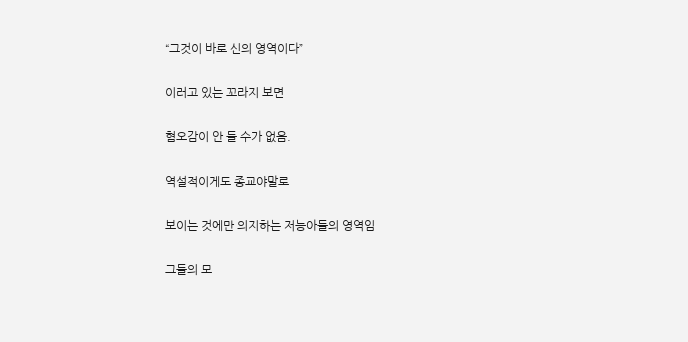“그것이 바로 신의 영역이다”

이러고 있는 꼬라지 보면

혐오감이 안 들 수가 없음.

역설적이게도 종교야말로

보이는 것에만 의지하는 저능아들의 영역임

그들의 모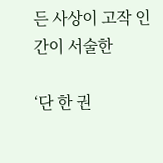든 사상이 고작 인간이 서술한

‘단 한 권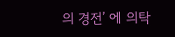의 경전’ 에 의탁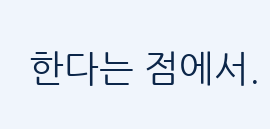한다는 점에서.